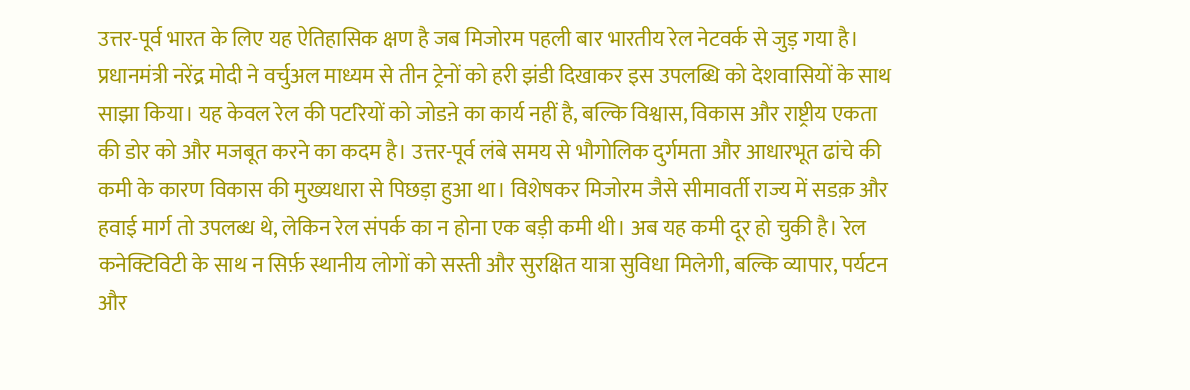उत्तर-पूर्व भारत के लिए यह ऐतिहासिक क्षण है जब मिजोरम पहली बार भारतीय रेल नेटवर्क से जुड़ गया है। प्रधानमंत्री नरेंद्र मोदी ने वर्चुअल माध्यम से तीन ट्रेनों को हरी झंडी दिखाकर इस उपलब्धि को देशवासियों के साथ साझा किया। यह केवल रेल की पटरियों को जोडऩे का कार्य नहीं है, बल्कि विश्वास, विकास और राष्ट्रीय एकता की डोर को और मजबूत करने का कदम है। उत्तर-पूर्व लंबे समय से भौगोलिक दुर्गमता और आधारभूत ढांचे की कमी के कारण विकास की मुख्यधारा से पिछड़ा हुआ था। विशेषकर मिजोरम जैसे सीमावर्ती राज्य में सडक़ और हवाई मार्ग तो उपलब्ध थे, लेकिन रेल संपर्क का न होना एक बड़ी कमी थी। अब यह कमी दूर हो चुकी है। रेल कनेक्टिविटी के साथ न सिर्फ़ स्थानीय लोगों को सस्ती और सुरक्षित यात्रा सुविधा मिलेगी, बल्कि व्यापार, पर्यटन और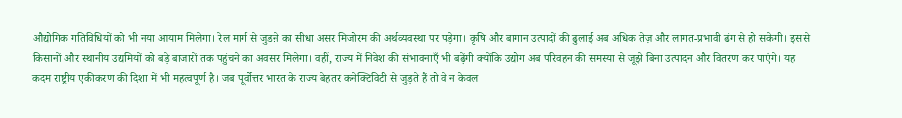औद्योगिक गतिविधियों को भी नया आयाम मिलेगा। रेल मार्ग से जुडऩे का सीधा असर मिजोरम की अर्थव्यवस्था पर पड़ेगा। कृषि और बागान उत्पादों की ढुलाई अब अधिक तेज़ और लागत-प्रभावी ढंग से हो सकेगी। इससे किसानों और स्थानीय उद्यमियों को बड़े बाजारों तक पहुंचने का अवसर मिलेगा। वहीं, राज्य में निवेश की संभावनाएँ भी बढ़ेंगी क्योंकि उद्योग अब परिवहन की समस्या से जूझे बिना उत्पादन और वितरण कर पाएंगे। यह कदम राष्ट्रीय एकीकरण की दिशा में भी महत्वपूर्ण है। जब पूर्वोत्तर भारत के राज्य बेहतर कनेक्टिविटी से जुड़ते हैं तो वे न केवल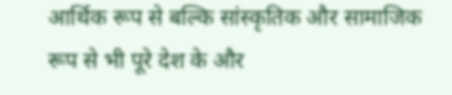आर्थिक रूप से बल्कि सांस्कृतिक और सामाजिक रूप से भी पूरे देश के और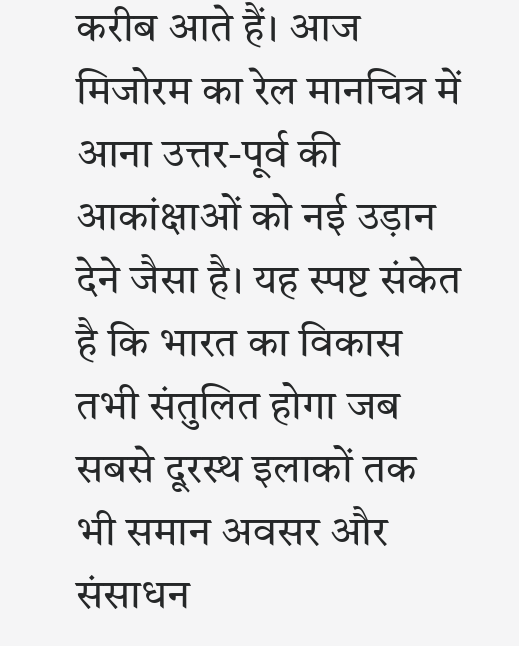करीब आते हैं। आज मिजोरम का रेल मानचित्र में आना उत्तर-पूर्व की आकांक्षाओं को नई उड़ान देने जैसा है। यह स्पष्ट संकेत है कि भारत का विकास तभी संतुलित होगा जब सबसे दूरस्थ इलाकों तक भी समान अवसर और संसाधन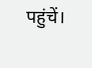पहुंचें।